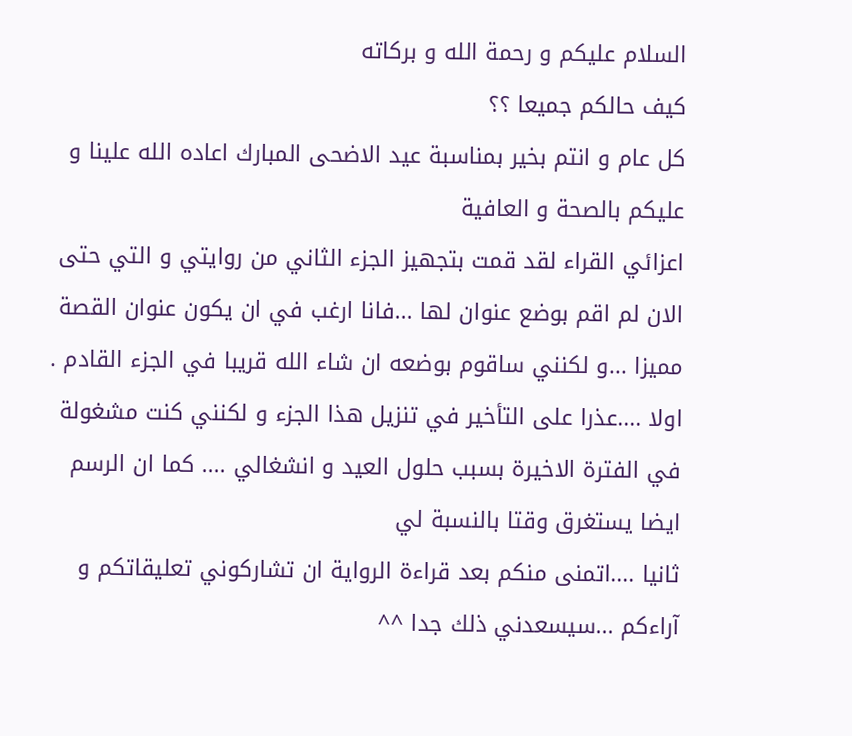السلام عليكم و رحمة الله و بركاته
كيف حالكم جميعا ؟؟
كل عام و انتم بخير بمناسبة عيد الاضحى المبارك اعاده الله علينا و عليكم بالصحة و العافية
اعزائي القراء لقد قمت بتجهيز الجزء الثاني من روايتي و التي حتى الان لم اقم بوضع عنوان لها ...فانا ارغب في ان يكون عنوان القصة مميزا ...و لكنني ساقوم بوضعه ان شاء الله قريبا في الجزء القادم .
اولا ....عذرا على التأخير في تنزيل هذا الجزء و لكنني كنت مشغولة في الفترة الاخيرة بسبب حلول العيد و انشغالي .... كما ان الرسم ايضا يستغرق وقتا بالنسبة لي
ثانيا ....اتمنى منكم بعد قراءة الرواية ان تشاركوني تعليقاتكم و آراءكم ...سيسعدني ذلك جدا ^^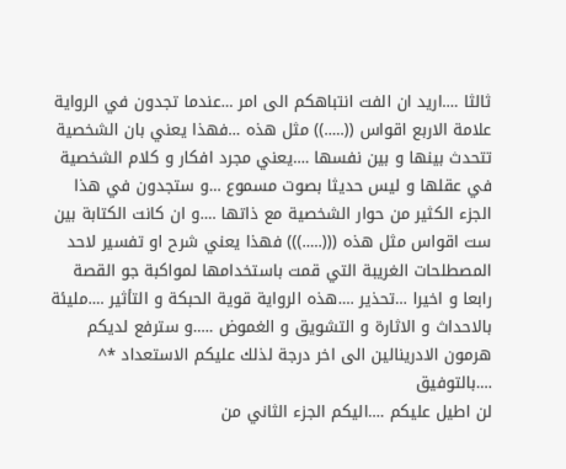ثالثا ....اريد ان الفت انتباهكم الى امر ...عندما تجدون في الرواية علامة الاربع اقواس ((.....)) مثل هذه ...فهذا يعني بان الشخصية تتحدث بينها و بين نفسها ....يعني مجرد افكار و كلام الشخصية في عقلها و ليس حديثا بصوت مسموع ...و ستجدون في هذا الجزء الكثير من حوار الشخصية مع ذاتها ....و ان كانت الكتابة بين ست اقواس مثل هذه (((.....))) فهذا يعني شرح او تفسير لاحد المصطلحات الغريبة التي قمت باستخدامها لمواكبة جو القصة
رابعا و اخيرا ...تحذير ....هذه الرواية قوية الحبكة و التأثير ....مليئة بالاحداث و الاثارة و التشويق و الغموض .....و سترفع لديكم هرمون الادرينالين الى اخر درجة لذلك عليكم الاستعداد *^ ....بالتوفيق
لن اطيل عليكم ....اليكم الجزء الثاني من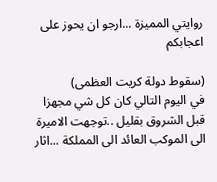روايتي المميزة ...ارجو ان يحوز على اعجابكم

(سقوط دولة كريت العظمى)
في اليوم التالي كان كل شي مجهزا قبل الشروق بقليل ..توجهت الاميرة الى الموكب العائد الى المملكة ...اثار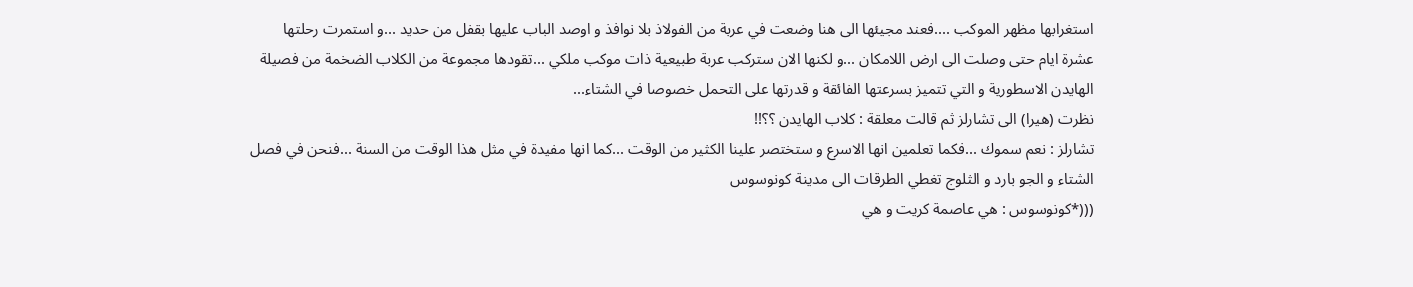استغرابها مظهر الموكب ....فعند مجيئها الى هنا وضعت في عربة من الفولاذ بلا نوافذ و اوصد الباب عليها بقفل من حديد ...و استمرت رحلتها عشرة ايام حتى وصلت الى ارض اللامكان ...و لكنها الان ستركب عربة طبيعية ذات موكب ملكي ...تقودها مجموعة من الكلاب الضخمة من فصيلة الهايدن الاسطورية و التي تتميز بسرعتها الفائقة و قدرتها على التحمل خصوصا في الشتاء...
نظرت (هيرا) الى تشارلز ثم قالت معلقة : كلاب الهايدن ؟؟!!
تشارلز : نعم سموك ...فكما تعلمين انها الاسرع و ستختصر علينا الكثير من الوقت ...كما انها مفيدة في مثل هذا الوقت من السنة ...فنحن في فصل الشتاء و الجو بارد و الثلوج تغطي الطرقات الى مدينة كونوسوس
(((*كونوسوس : هي عاصمة كريت و هي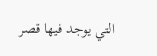التي يوجد فيها قصر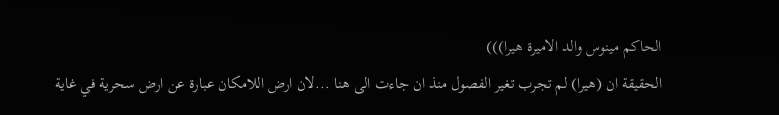الحاكم مينوس والد الاميرة هيرا)))
الحقيقة ان (هيرا) لم تجرب تغير الفصول منذ ان جاءت الى هنا ...لان ارض اللامكان عبارة عن ارض سحرية في غاية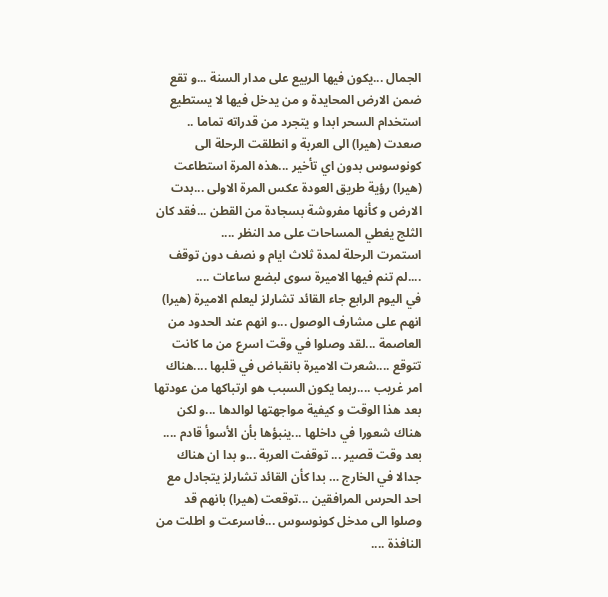الجمال ...يكون فيها الربيع على مدار السنة ...و تقع ضمن الارض المحايدة و من يدخل فيها لا يستطيع استخدام السحر ابدا و يتجرد من قدراته تماما ..
صعدت (هيرا) الى العربة و انطلقت الرحلة الى كونوسوس بدون اي تأخير ...هذه المرة استطاعت (هيرا) رؤية طريق العودة عكس المرة الاولى ...بدت الارض و كأنها مفروشة بسجادة من القطن ...فقد كان الثلج يغطي المساحات على مد النظر ....
استمرت الرحلة لمدة ثلاث ايام و نصف دون توقف ....لم تنم فيها الاميرة سوى لبضع ساعات ....
في اليوم الرابع جاء القائد تشارلز ليعلم الاميرة (هيرا) انهم على مشارف الوصول ...و انهم عند الحدود من العاصمة ...لقد وصلوا في وقت اسرع من ما كانت تتوقع ....شعرت الاميرة بانقباض في قلبها ....هناك امر غريب ....ربما يكون السبب هو ارتباكها من عودتها بعد هذا الوقت و كيفية مواجهتها لوالدها ...و لكن هناك شعورا في داخلها ...ينبؤها بأن الأسوأ قادم ....
بعد وقت قصير ... توقفت العربة ...و بدا ان هناك جدالا في الخارج … بدا كأن القائد تشارلز يتجادل مع احد الحرس المرافقين ...توقعت (هيرا) بانهم قد وصلوا الى مدخل كونوسوس ...فاسرعت و اطلت من النافذة ....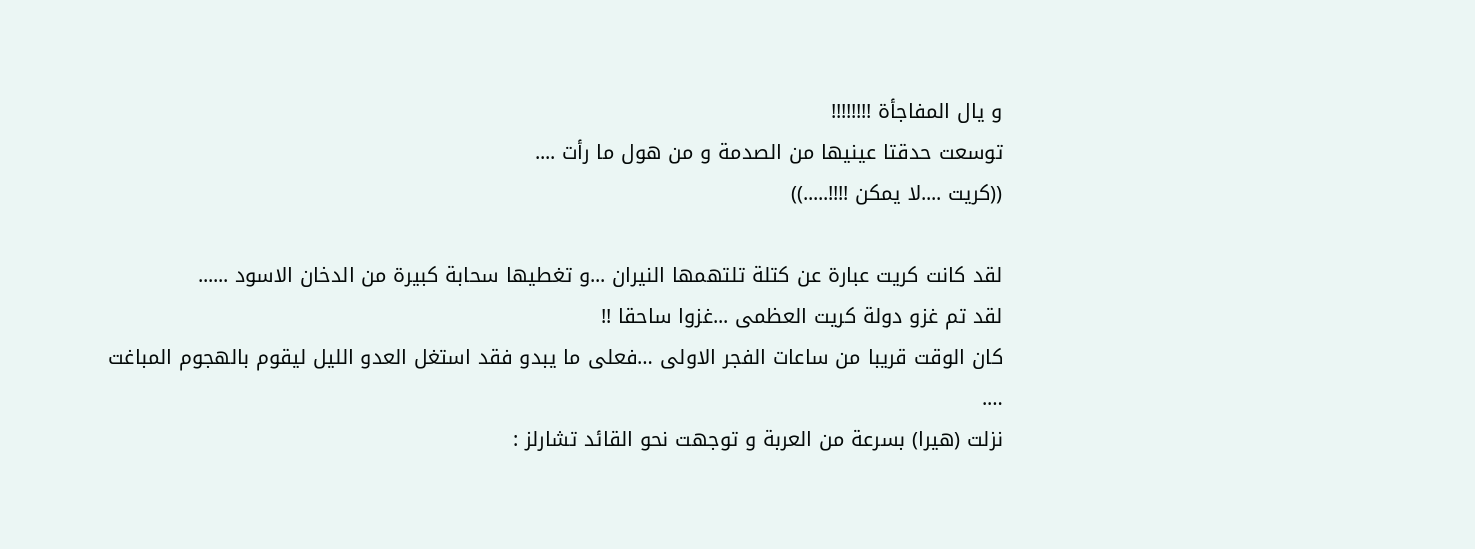و يال المفاجأة !!!!!!!!
توسعت حدقتا عينيها من الصدمة و من هول ما رأت ....
((كريت ....لا يمكن !!!!.....))

لقد كانت كريت عبارة عن كتلة تلتهمها النيران ...و تغطيها سحابة كبيرة من الدخان الاسود ......
لقد تم غزو دولة كريت العظمى ...غزوا ساحقا !!
كان الوقت قريبا من ساعات الفجر الاولى …فعلى ما يبدو فقد استغل العدو الليل ليقوم بالهجوم المباغت ….
نزلت (هيرا) بسرعة من العربة و توجهت نحو القائد تشارلز :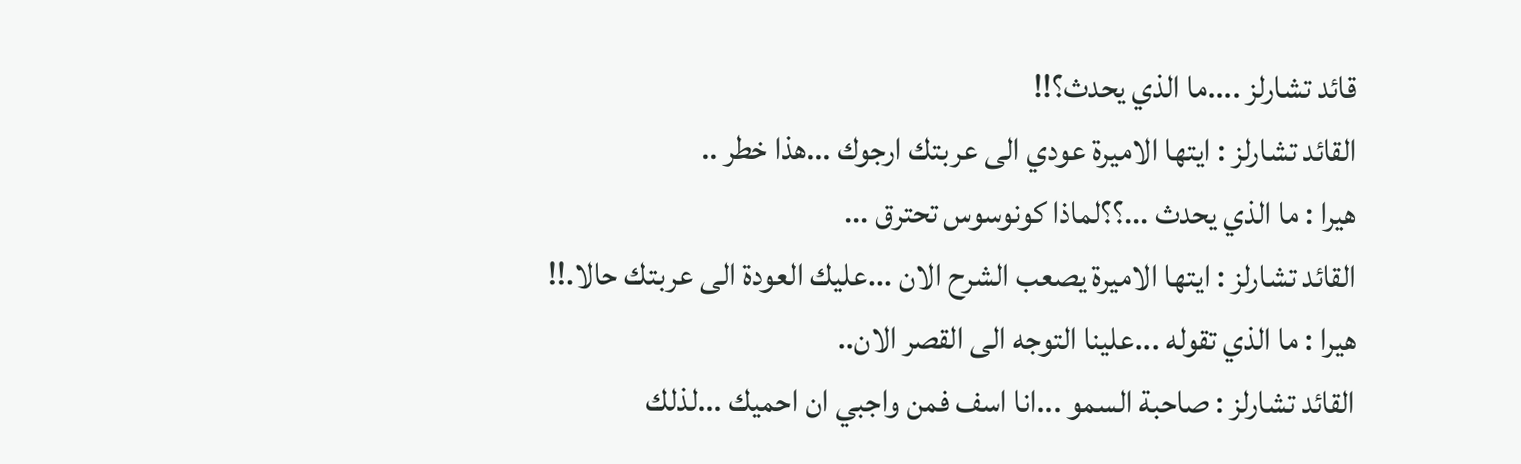قائد تشارلز ....ما الذي يحدث؟!!
القائد تشارلز : ايتها الاميرة عودي الى عربتك ارجوك ...هذا خطر ..
هيرا : ما الذي يحدث ...؟؟لماذا كونوسوس تحترق ...
القائد تشارلز : ايتها الاميرة يصعب الشرح الان ...عليك العودة الى عربتك حالا.!!
هيرا : ما الذي تقوله ...علينا التوجه الى القصر الان..
القائد تشارلز : صاحبة السمو ...انا اسف فمن واجبي ان احميك ...لذلك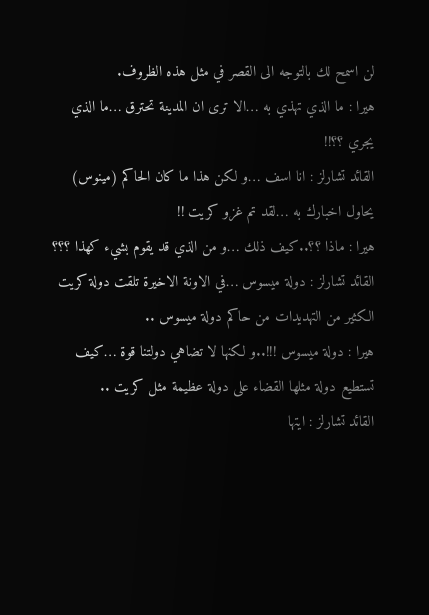لن اسمح لك بالتوجه الى القصر في مثل هذه الظروف.
هيرا : ما الذي تهذي به …الا ترى ان المدينة تحترق …ما الذي يجري ؟؟!!
القائد تشارلز : انا اسف …و لكن هذا ما كان الحاكم (مينوس) يحاول اخبارك به …لقد تم غزو كريت !!
هيرا : ماذا ؟؟..كيف ذلك …و من الذي قد يقوم بشيء كهذا ؟؟؟
القائد تشارلز : دولة ميسوس …في الاونة الاخيرة تلقت دولة كريت الكثير من التهديدات من حاكم دولة ميسوس ..
هيرا : دولة ميسوس !!!..و لكنها لا تضاهي دولتنا قوة …كيف تستطيع دولة مثلها القضاء على دولة عظيمة مثل كريت ..
القائد تشارلز : ايتها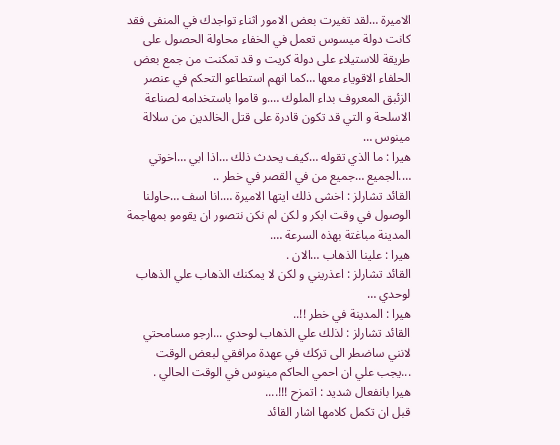الاميرة …لقد تغيرت بعض الامور اثناء تواجدك في المنفى فقد كانت دولة ميسوس تعمل في الخفاء محاولة الحصول على طريقة للاستيلاء على دولة كريت و قد تمكنت من جمع بعض الحلفاء الاقوياء معها …كما انهم استطاعو التحكم في عنصر الزئبق المعروف بداء الملوك ….و قاموا باستخدامه لصناعة الاسلحة و التي قد تكون قادرة على قتل الخالدين من سلالة مينوس …
هيرا : ما الذي تقوله …كيف يحدث ذلك …اذا ابي …اخوتي ….الجميع …جميع من في القصر في خطر ..
القائد تشارلز : اخشى ذلك ايتها الاميرة ….انا اسف …حاولنا الوصول في وقت ابكر و لكن لم نكن نتصور ان يقومو بمهاجمة المدينة مباغتة بهذه السرعة ….
هيرا : علينا الذهاب …الان .
القائد تشارلز : اعذريني و لكن لا يمكنك الذهاب علي الذهاب لوحدي …
هيرا : المدينة في خطر !!..
القائد تشارلز : لذلك علي الذهاب لوحدي ...ارجو مسامحتي لانني ساضطر الى تركك في عهدة مرافقي لبعض الوقت ...يجب علي ان احمي الحاكم مينوس في الوقت الحالي .
هيرا بانفعال شديد : اتمزح !!!....
قبل ان تكمل كلامها اشار القائد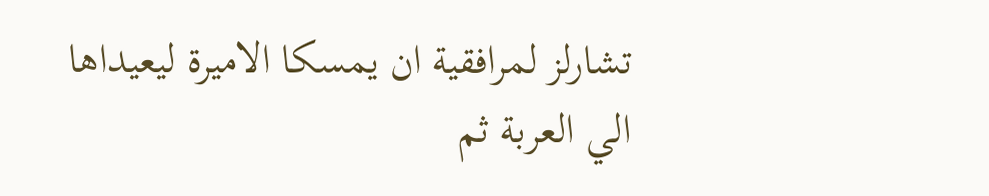تشارلز لمرافقية ان يمسكا الاميرة ليعيداها الي العربة ثم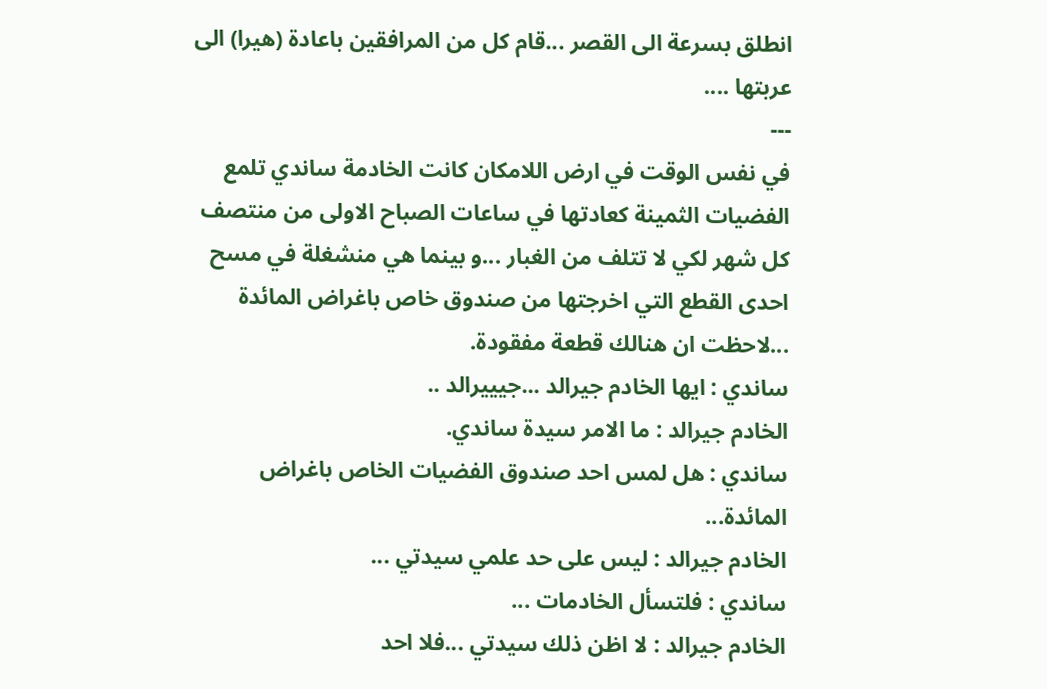انطلق بسرعة الى القصر ...قام كل من المرافقين باعادة (هيرا) الى عربتها ....
---
في نفس الوقت في ارض اللامكان كانت الخادمة ساندي تلمع الفضيات الثمينة كعادتها في ساعات الصباح الاولى من منتصف كل شهر لكي لا تتلف من الغبار ...و بينما هي منشغلة في مسح احدى القطع التي اخرجتها من صندوق خاص باغراض المائدة ...لاحظت ان هنالك قطعة مفقودة.
ساندي : ايها الخادم جيرالد ...جيييرالد ..
الخادم جيرالد : ما الامر سيدة ساندي.
ساندي : هل لمس احد صندوق الفضيات الخاص باغراض المائدة...
الخادم جيرالد : ليس على حد علمي سيدتي ...
ساندي : فلتسأل الخادمات ...
الخادم جيرالد : لا اظن ذلك سيدتي ...فلا احد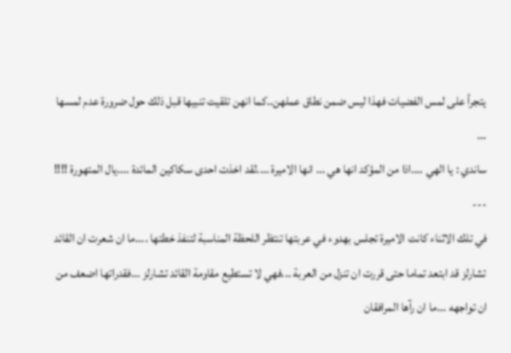يتجرأ على لمس الفضيات فهذا ليس ضمن نطاق عملهن..كما انهن تلقيت تنبيها قبل ذلك حول ضرورة عدم لمسها ...
ساندي : يا الهي ….اذا من المؤكد انها هي ... انها الاميرة ....لقد اخذت احدى سكاكين المائدة ....يال المتهورة !!!!
---
في تلك الاثناء كانت الاميرة تجلس بهدوء في عربتها تنتظر اللحظة المناسبة لتنفذ خطتها ....ما ان شعرت ان القائد تشارلز قد ابتعد تماما حتى قررت ان تنزل من العربة ...فهي لا تستطيع مقاومة القائد تشارلز ...فقدراتها اضعف من ان تواجهه ...ما ان رآها المرافقان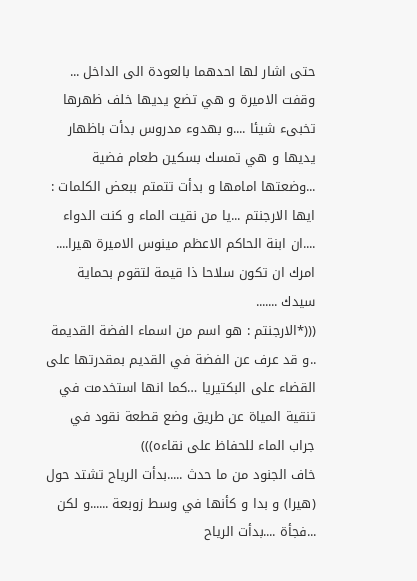حتى اشار لها احدهما بالعودة الى الداخل ...
وقفت الاميرة و هي تضع يديها خلف ظهرها تخبىء شيئا ....و بهدوء مدروس بدأت باظهار يديها و هي تمسك بسكين طعام فضية ...وضعتها امامها و بدأت تتمتم ببعض الكلمات : ايها الارجنتم ...يا من نقيت الماء و كنت الدواء ....ان ابنة الحاكم الاعظم مينوس الاميرة هيرا.... امرك ان تكون سلاحا ذا قيمة لتقوم بحماية سيدك .......
(((*الارجنتم : هو اسم من اسماء الفضة القديمة ..و قد عرف عن الفضة في القديم بمقدرتها على القضاء على البكتيريا …كما انها استخدمت في تنقية المياة عن طريق وضع قطعة نقود في جراب الماء للحفاظ على نقاءه)))
خاف الجنود من ما حدث .....بدأت الرياح تشتد حول (هيرا) و بدا و كأنها في وسط زوبعة ......و لكن ...فجأة ....بدأت الرياح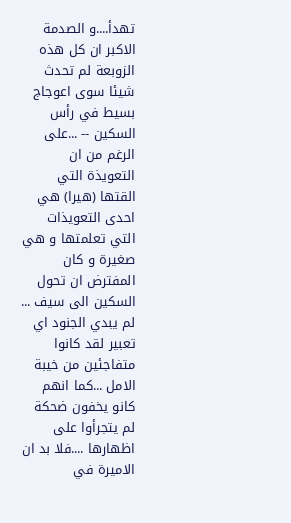تهدأ....و الصدمة الاكبر ان كل هذه الزوبعة لم تحدث شيئا سوى اعوجاج بسيط في رأس السكين -- ...على الرغم من ان التعويذة التي القتها (هيرا) هي احدى التعويذات التي تعلمتها و هي صغيرة و كان المفترض ان تحول السكين الى سيف ...
لم يبدي الجنود اي تعبير لقد كانوا متفاجئين من خيبة الامل ...كما انهم كانو يخفون ضحكة لم يتجرأوا على اظهارها ....فلا بد ان الاميرة في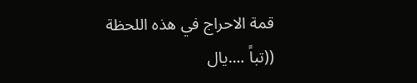قمة الاحراج في هذه اللحظة
((تباً ....يال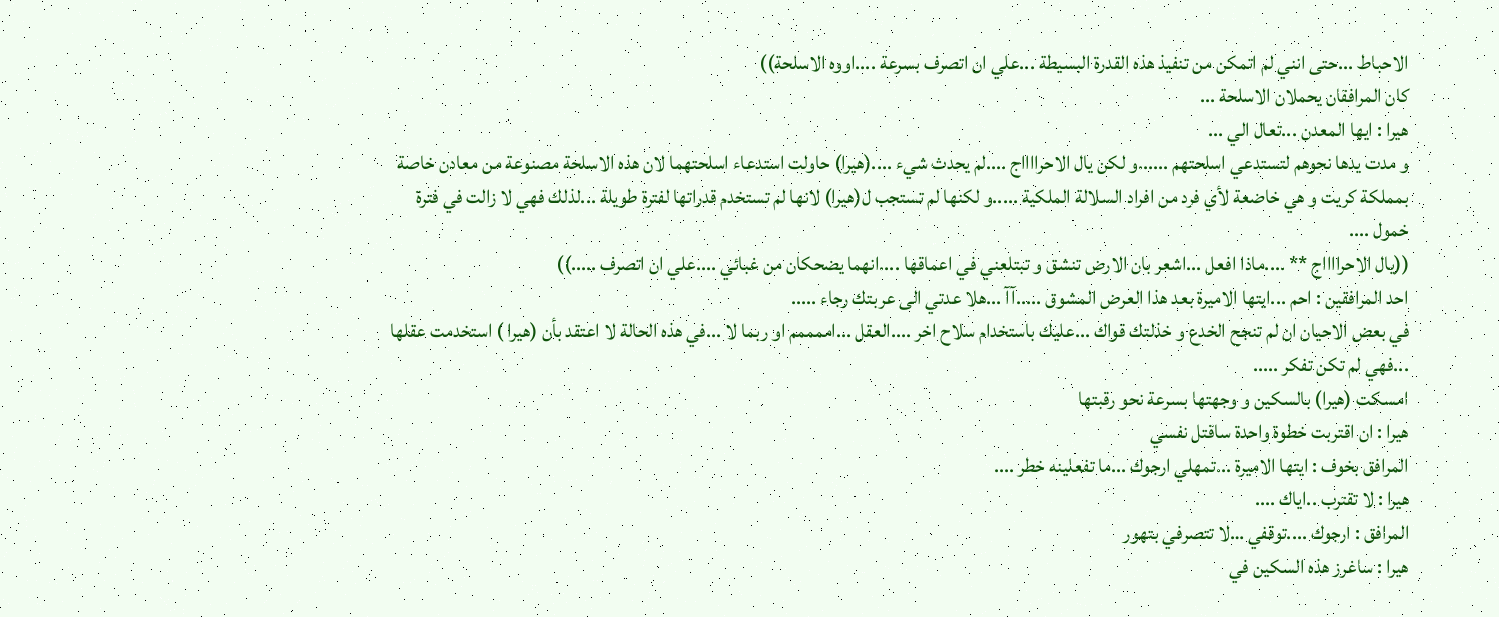الاحباط ...حتى انني لم اتمكن من تنفيذ هذه القدرة البسيطة ...علي ان اتصرف بسرعة ....اووه الاسلحة))
كان المرافقان يحملان الاسلحة ...
هيرا : ايها المعدن ...تعال الي ...
و مدت يدها نحوهم لتستدعي اسلحتهم ......و لكن يال الاحرااااج ....لم يحدث شيء ....(هيرا) حاولت استدعاء اسلحتهما لان هذه الاسلحة مصنوعة من معادن خاصة بمملكة كريت و هي خاضعة لأي فرد من افراد السلالة الملكية .....و لكنها لم تستجب ل(هيرا) لانها لم تستخدم قدراتها لفترة طويلة ...لذلك فهي لا زالت في فترة خمول ....
((يال الاحرااااج ** ....ماذا افعل ...اشعر بان الارض تنشق و تبتلعني في اعماقها ....انهما يضحكان من غبائي ....علي ان اتصرف .....))
احد المرافقين : احم ...ايتها الاميرة بعد هذا العرض المشوق .....آآ ...هلا عدتي الى عربتك رجاء .....
في بعض الاحيان ان لم تنجح الخدع و خذلتك قواك ...عليك باستخدام سلاح اخر ....العقل ...اممممم او ربما لا ...في هذه الحالة لا اعتقد بأن (هيرا ) استخدمت عقلها ...فهي لم تكن تفكر .....
امسكت (هيرا) بالسكين و وجهتها بسرعة نحو رقبتها
هيرا : ان اقتربت خطوة واحدة ساقتل نفسي
المرافق بخوف : ايتها الاميرة ...تمهلي ارجوك ...ما تفعلينه خطر ....
هيرا : لا تقترب ..اياك ....
المرافق : ارجوك ....توقفي …لا تتصرفي بتهور
هيرا : ساغرز هذه السكين في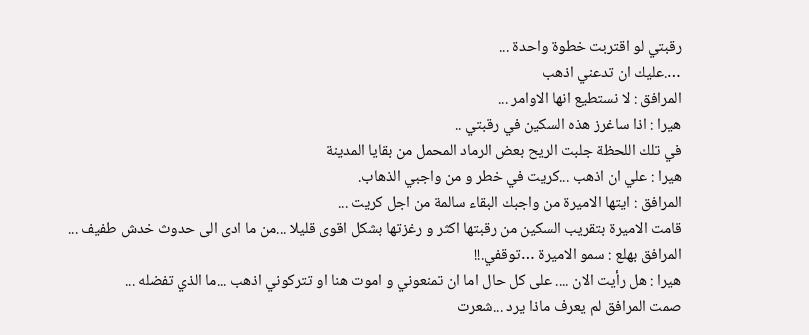رقبتي لو اقتربت خطوة واحدة ...
….عليك ان تدعني اذهب
المرافق : لا نستطيع انها الاوامر ...
هيرا : اذا ساغرز هذه السكين في رقبتي ..
في تلك اللحظة جلبت الريح بعض الرماد المحمل من بقايا المدينة
هيرا : علي ان اذهب ...كريت في خطر و من واجبي الذهاب.
المرافق : ايتها الاميرة من واجبك البقاء سالمة من اجل كريت ...
قامت الاميرة بتقريب السكين من رقبتها اكثر و رغزتها بشكل اقوى قليلا ...من ما ادى الى حدوث خدش طفيف ...
المرافق بهلع : سمو الاميرة …توقفي.!!
هيرا : هل رأيت الان .... على كل حال اما ان تمنعوني و اموت هنا او تتركوني اذهب ...ما الذي تفضله ...
صمت المرافق لم يعرف ماذا يرد ...شعرت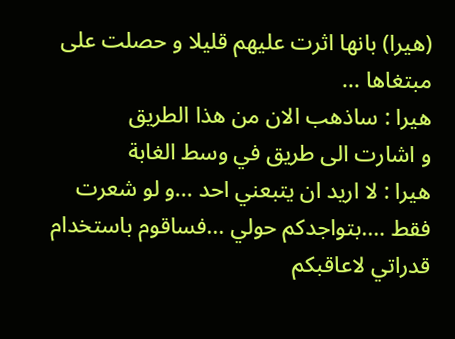(هيرا) بانها اثرت عليهم قليلا و حصلت على مبتغاها ...
هيرا : ساذهب الان من هذا الطريق
و اشارت الى طريق في وسط الغابة
هيرا : لا اريد ان يتبعني احد ...و لو شعرت فقط ….بتواجدكم حولي ...فساقوم باستخدام قدراتي لاعاقبكم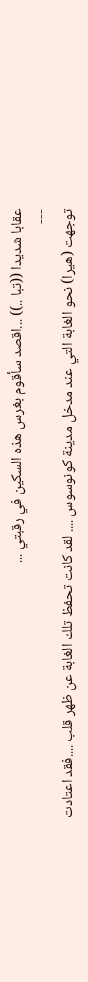عقابا شديدا ((تبا ..)) ...اقصد سأقوم بغرس هذه السكين في رقبتي ...
---
توجهت (هيرا) نحو الغابة التي عند مدخل مدينة كونوسوس .... لقد كانت تحفظ تلك الغابة عن ظهر قلب ....فقد اعتادت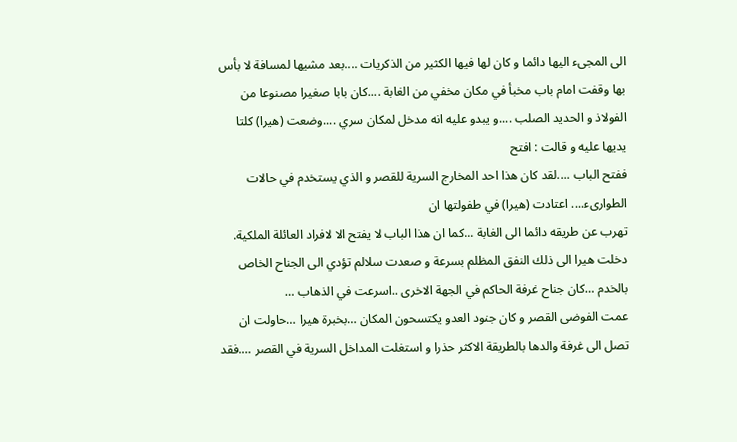الى المجىء اليها دائما و كان لها فيها الكثير من الذكريات ....بعد مشيها لمسافة لا بأس بها وقفت امام باب مخبأ في مكان مخفي من الغابة ....كان بابا صغيرا مصنوعا من الفولاذ و الحديد الصلب ....و يبدو عليه انه مدخل لمكان سري ....وضعت (هيرا) كلتا يديها عليه و قالت : افتح
ففتح الباب ....لقد كان هذا احد المخارج السرية للقصر و الذي يستخدم في حالات الطوارىء.... اعتادت (هيرا) في طفولتها ان
تهرب عن طريقه دائما الى الغابة ...كما ان هذا الباب لا يفتح الا لافراد العائلة الملكية.
دخلت هيرا الى ذلك النفق المظلم بسرعة و صعدت سلالم تؤدي الى الجناح الخاص بالخدم …كان جناح غرفة الحاكم في الجهة الاخرى ..اسرعت في الذهاب …
عمت الفوضى القصر و كان جنود العدو يكتسحون المكان …بخبرة هيرا …حاولت ان تصل الى غرفة والدها بالطريقة الاكثر حذرا و استغلت المداخل السرية في القصر ….فقد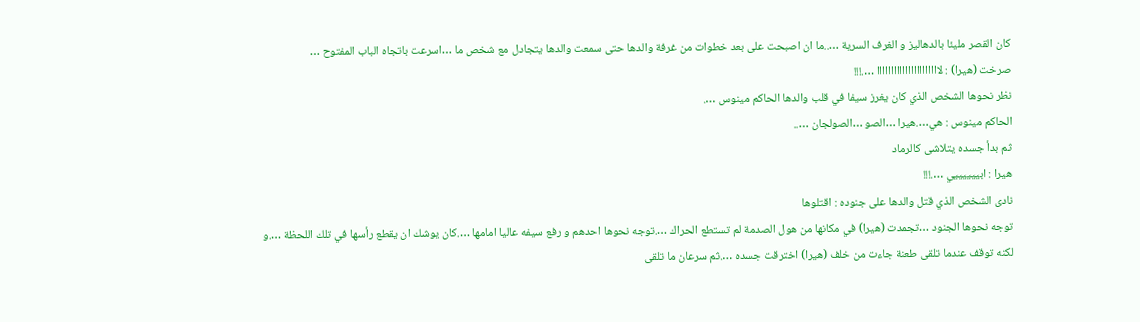كان القصر مليئا بالدهاليز و الغرف السرية …..ما ان اصبحت على بعد خطوات من غرفة والدها حتى سمعت والدها يتجادل مع شخص ما …اسرعت باتجاه الباب المفتوح …
صرخت (هيرا) : لاااااااااااااااااااااا ….!!!
نظر نحوها الشخص الذي كان يغرز سيفا في قلب والدها الحاكم مينوس ….
الحاكم مينوس : هي….هيرا …الصو …الصولجان …..
ثم بدأ جسده يتلاشى كالرماد
هيرا : ابييييييي ….!!!
نادى الشخص الذي قتل والدها على جنوده : اقتلوها
توجه نحوها الجنود …تجمدت (هيرا) في مكانها من هول الصدمة لم تستطع الحراك ….توجه نحوها احدهم و رفع سيفه عاليا امامها ….كان يوشك ان يقطع رأسها في تلك اللحظة ….و لكنه توقف عندما تلقى طعنة جاءت من خلف (هيرا) اخترقت جسده ….ثم سرعان ما تلقى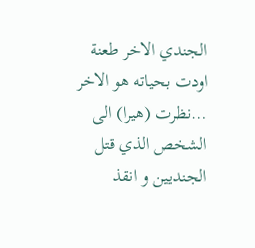الجندي الاخر طعنة اودت بحياته هو الاخر …نظرت (هيرا) الى الشخص الذي قتل الجنديين و انقذ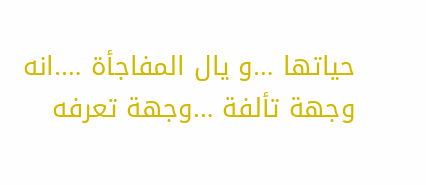حياتها …و يال المفاجأة ….انه وجهة تألفة …وجهة تعرفه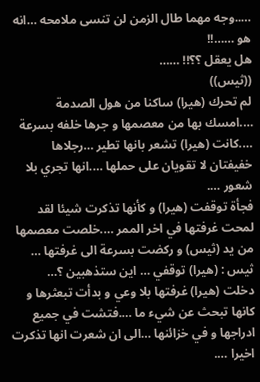…..وجه مهما طال الزمن لن تنسى ملامحه …انه هو ……!!
هل يعقل ؟؟!! ……
((ثيس))
لم تحرك (هيرا) ساكنا من هول الصدمة ….امسك بها من معصمها و جرها خلفه بسرعة ….كانت (هيرا) تشعر بانها تطير …رجلاها خفيفتان لا تقويان على حملها ….انها تجري بلا شعور ….
فجأة توقفت (هيرا) و كأنها تذكرت شيئا لقد لمحت غرفتها في اخر الممر ….خلصت معصمها من يد (ثيس) و ركضت بسرعة الى غرفتها …
ثيس : (هيرا) توقفي … اين ستذهبين ؟…
دخلت (هيرا) غرفتها بلا وعي و بدأت تبعثرها و كانها تبحث عن شيء ما ….فتشت في جميع ادراجها و في خزائنها …الى ان شعرت انها تذكرت اخيرا ….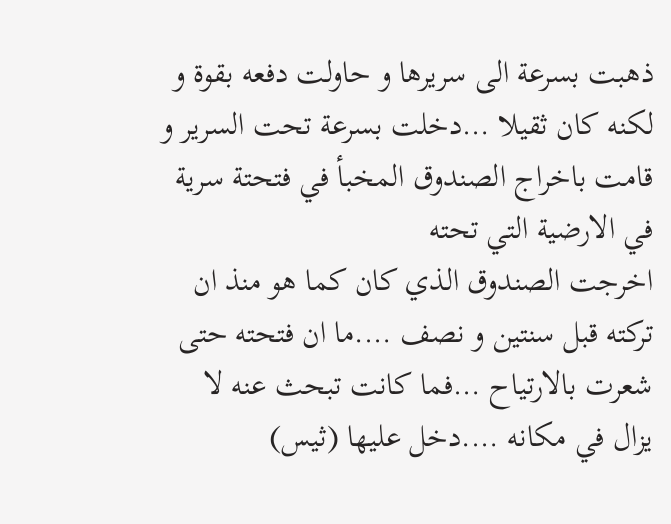ذهبت بسرعة الى سريرها و حاولت دفعه بقوة و لكنه كان ثقيلا …دخلت بسرعة تحت السرير و قامت باخراج الصندوق المخبأ في فتحتة سرية في الارضية التي تحته
اخرجت الصندوق الذي كان كما هو منذ ان تركته قبل سنتين و نصف ….ما ان فتحته حتى شعرت بالارتياح …فما كانت تبحث عنه لا يزال في مكانه ….دخل عليها (ثيس)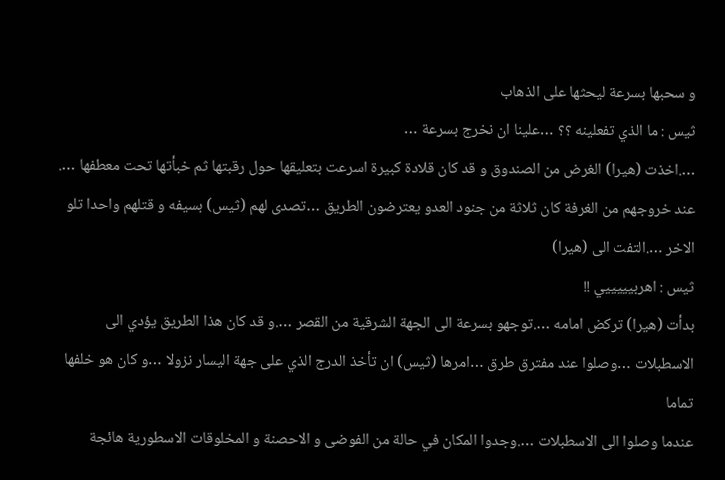و سحبها بسرعة ليحثها على الذهاب
ثيس : ما الذي تفعلينه ؟؟ …علينا ان نخرج بسرعة …
….اخذت (هيرا) الغرض من الصندوق و قد كان قلادة كبيرة اسرعت بتعليقها حول رقبتها ثم خبأتها تحت معطفها ….
عند خروجهم من الغرفة كان ثلاثة من جنود العدو يعترضون الطريق …تصدى لهم (ثيس) بسيفه و قتلهم واحدا تلو الاخر ….التفت الى (هيرا)
ثيس : اهربيييييي !!
بدأت (هيرا) تركض امامه ….توجهو بسرعة الى الجهة الشرقية من القصر ….و قد كان هذا الطريق يؤدي الى الاسطبلات …وصلوا عند مفترق طرق …امرها (ثيس) ان تأخذ الدرج الذي على جهة اليسار نزولا …و كان هو خلفها تماما
عندما وصلوا الى الاسطبلات ….وجدوا المكان في حالة من الفوضى و الاحصنة و المخلوقات الاسطورية هائجة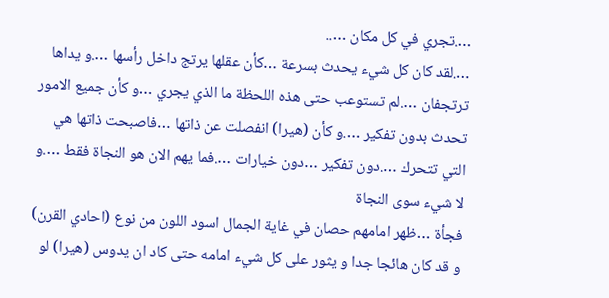….تجري في كل مكان …..
….لقد كان كل شيء يحدث بسرعة …كأن عقلها يرتج داخل رأسها ….و يداها ترتجفان ….لم تستوعب حتى هذه اللحظة ما الذي يجري …و كأن جميع الامور تحدث بدون تفكير ….و كأن (هيرا) انفصلت عن ذاتها …فاصبحت ذاتها هي التي تتحرك ….دون تفكير …دون خيارات ….فما يهم الان هو النجاة فقط ….و لا شيء سوى النجاة
فجأة …ظهر امامهم حصان في غاية الجمال اسود اللون من نوع (احادي القرن) و قد كان هائجا جدا و يثور على كل شيء امامه حتى كاد ان يدوس (هيرا) لو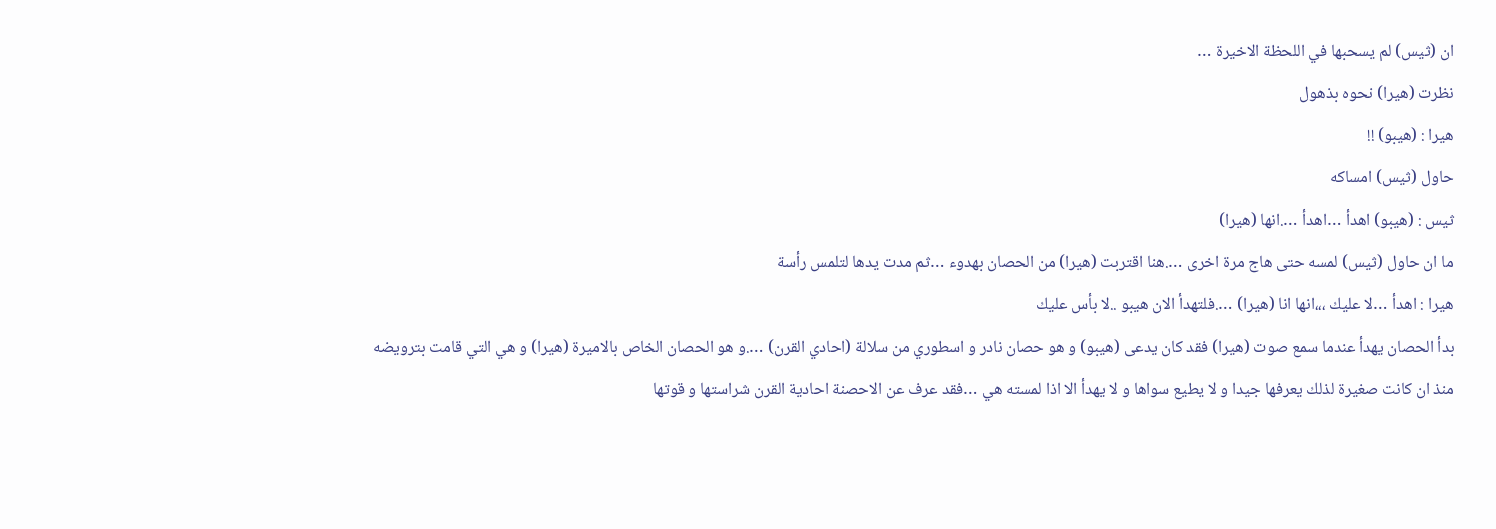ان (ثيس) لم يسحبها في اللحظة الاخيرة …
نظرت (هيرا) نحوه بذهول
هيرا : (هيبو) !!
حاول (ثيس) امساكه
ثيس : (هيبو) اهدأ …اهدأ ….انها (هيرا)
ما ان حاول (ثيس) لمسه حتى هاج مرة اخرى ….هنا اقتربت (هيرا) من الحصان بهدوء …ثم مدت يدها لتلمس رأسة
هيرا : اهدأ …لا عليك ،،،انها انا (هيرا) ….فلتهدأ الان هيبو ..لا بأس عليك
بدأ الحصان يهدأ عندما سمع صوت (هيرا) فقد كان يدعى (هيبو) و هو حصان نادر و اسطوري من سلالة (احادي القرن) ….و هو الحصان الخاص بالاميرة (هيرا) و هي التي قامت بترويضه منذ ان كانت صغيرة لذلك يعرفها جيدا و لا يطيع سواها و لا يهدأ الا اذا لمسته هي …فقد عرف عن الاحصنة احادية القرن شراستها و قوتها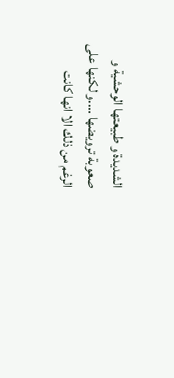الشديدة و طبيعتها الوحشية و صعوبة ترويضها ….و لكنها على الرغم من ذلك الا انها كانت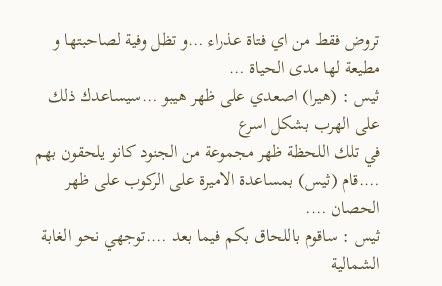تروض فقط من اي فتاة عذراء …و تظل وفية لصاحبتها و مطيعة لها مدى الحياة …
ثيس : (هيرا) اصعدي على ظهر هيبو …سيساعدك ذلك على الهرب بشكل اسرع
في تلك اللحظة ظهر مجموعة من الجنود كانو يلحقون بهم ….قام (ثيس) بمساعدة الاميرة على الركوب على ظهر الحصان ….
ثيس : ساقوم باللحاق بكم فيما بعد ….توجهي نحو الغابة الشمالية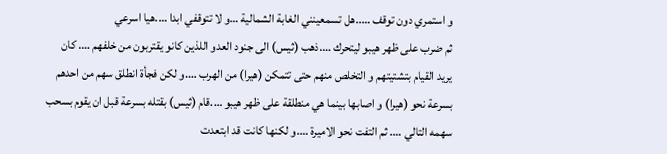و استمري دون توقف …..هل تسمعينني الغابة الشمالية …و لا تتوقفي ابدا ….هيا اسرعي
ثم ضرب على ظهر هيبو ليتحرك ….ذهب (ثيس) الى جنود العدو اللذين كانو يقتربون من خلفهم …. كان يريد القيام بتشتيتهم و التخلص منهم حتى تتمكن (هيرا) من الهرب ….و لكن فجأة انطلق سهم من احدهم بسرعة نحو (هيرا) و اصابها بينما هي منطلقة على ظهر هيبو ….قام (ثيس) بقتله بسرعة قبل ان يقوم بسحب سهمه التالي …. ثم التفت نحو الاميرة ….و لكنها كانت قد ابتعدت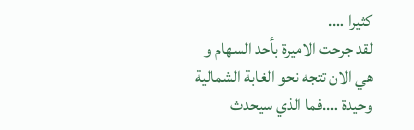كثيرا ….
لقد جرحت الاميرة بأحد السهام و هي الان تتجه نحو الغابة الشمالية وحيدة ….فما الذي سيحدث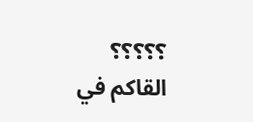؟؟؟؟؟
القاكم في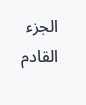الجزء القادم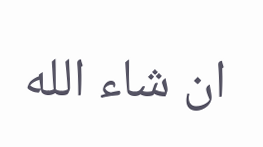ان شاء الله